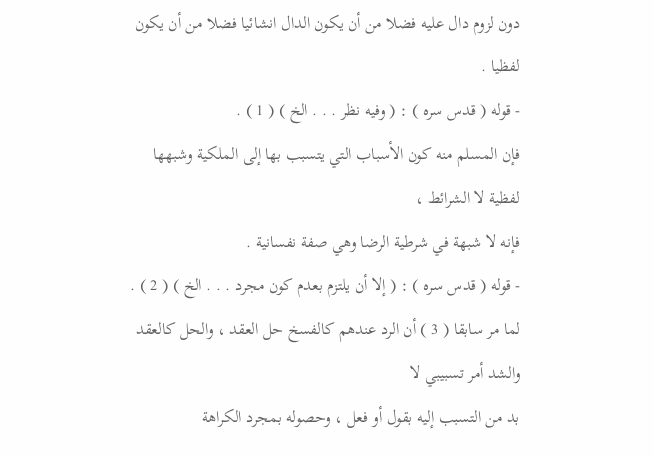دون لزوم دال عليه فضلا من أن يكون الدال انشائيا فضلا من أن يكون لفظيا .
- قوله ( قدس سره ) : ( وفيه نظر . . . الخ ) ( 1 ) .
فإن المسلم منه كون الأسباب التي يتسبب بها إلى الملكية وشبهها لفظية لا الشرائط ،
فإنه لا شبهة في شرطية الرضا وهي صفة نفسانية .
- قوله ( قدس سره ) : ( إلا أن يلتزم بعدم كون مجرد . . . الخ ) ( 2 ) .
لما مر سابقا ( 3 ) أن الرد عندهم كالفسخ حل العقد ، والحل كالعقد والشد أمر تسبيبي لا
بد من التسبب إليه بقول أو فعل ، وحصوله بمجرد الكراهة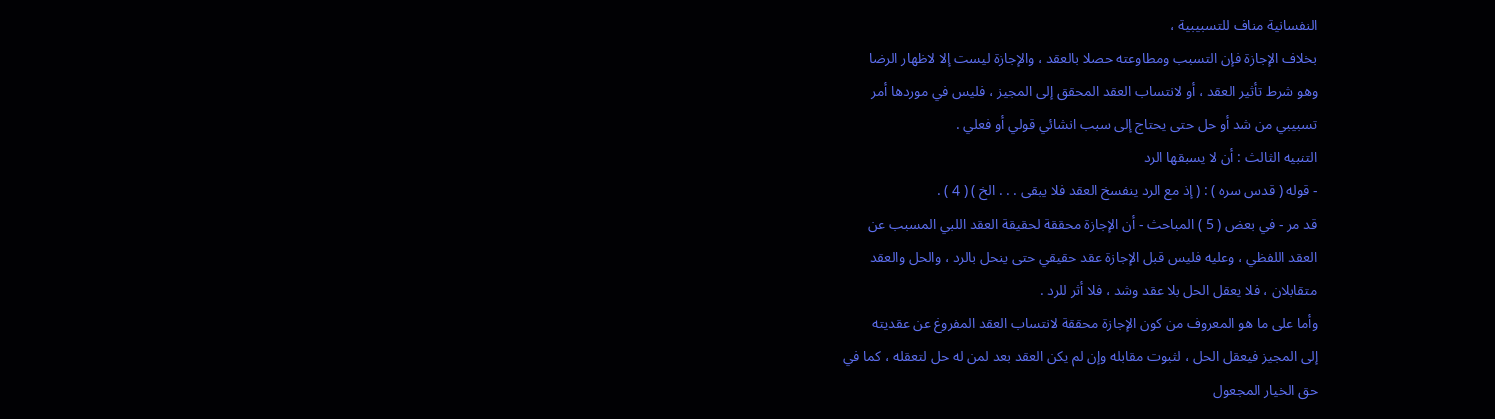النفسانية مناف للتسبيبية ،
بخلاف الإجازة فإن التسبب ومطاوعته حصلا بالعقد ، والإجازة ليست إلا لاظهار الرضا
وهو شرط تأثير العقد ، أو لانتساب العقد المحقق إلى المجيز ، فليس في موردها أمر
تسبيبي من شد أو حل حتى يحتاج إلى سبب انشائي قولي أو فعلي .
التنبيه الثالث : أن لا يسبقها الرد
- قوله ( قدس سره ) : ( إذ مع الرد ينفسخ العقد فلا يبقى . . . الخ ) ( 4 ) .
قد مر - في بعض ( 5 ) المباحث - أن الإجازة محققة لحقيقة العقد اللبي المسبب عن
العقد اللفظي ، وعليه فليس قبل الإجازة عقد حقيقي حتى ينحل بالرد ، والحل والعقد
متقابلان ، فلا يعقل الحل بلا عقد وشد ، فلا أثر للرد .
وأما على ما هو المعروف من كون الإجازة محققة لانتساب العقد المفروغ عن عقديته
إلى المجيز فيعقل الحل ، لثبوت مقابله وإن لم يكن العقد بعد لمن له حل لتعقله ، كما في
حق الخيار المجعول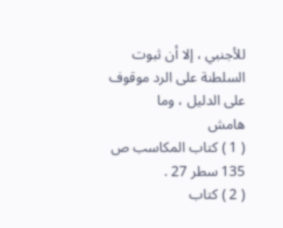للأجنبي ، إلا أن ثبوت السلطنة على الرد موقوف على الدليل ، وما
هامش
( 1 ) كتاب المكاسب ص 135 سطر 27 .
( 2 ) كتاب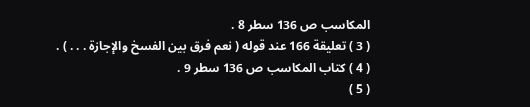المكاسب ص 136 سطر 8 .
( 3 ) تعليقة 166 عند قوله ( نعم فرق بين الفسخ والإجازة . . . ) .
( 4 ) كتاب المكاسب ص 136 سطر 9 .
( 5 )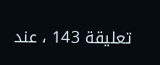تعليقة 143 ، عند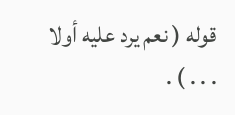قوله ( نعم يرد عليه أولا . . . ) .